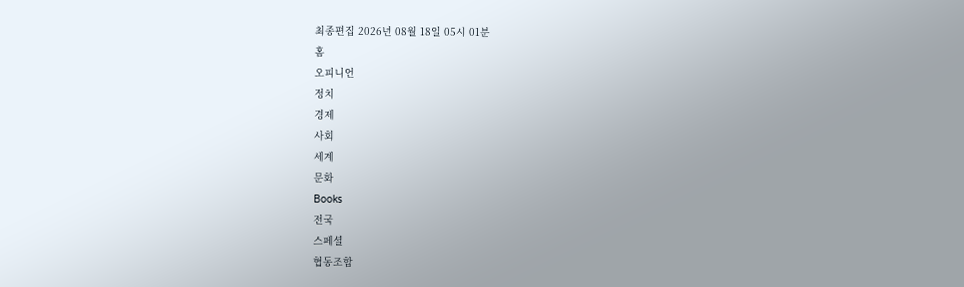최종편집 2026년 08월 18일 05시 01분
홈
오피니언
정치
경제
사회
세계
문화
Books
전국
스페셜
협동조합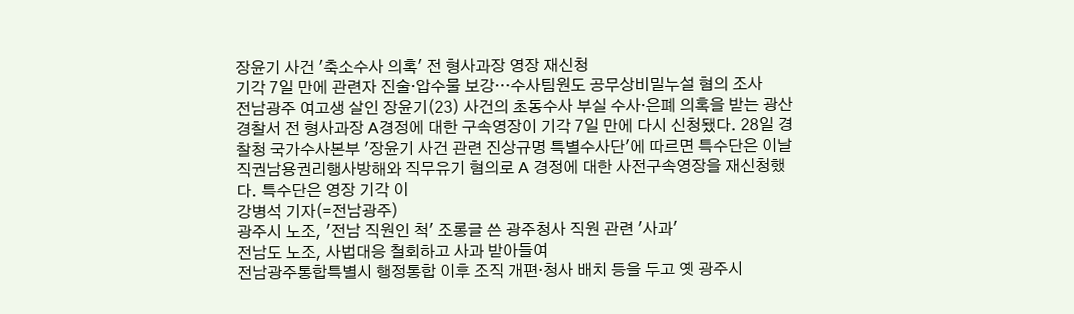장윤기 사건 '축소수사 의혹' 전 형사과장 영장 재신청
기각 7일 만에 관련자 진술·압수물 보강…수사팀원도 공무상비밀누설 혐의 조사
전남광주 여고생 살인 장윤기(23) 사건의 초동수사 부실 수사·은폐 의혹을 받는 광산경찰서 전 형사과장 A경정에 대한 구속영장이 기각 7일 만에 다시 신청됐다. 28일 경찰청 국가수사본부 '장윤기 사건 관련 진상규명 특별수사단'에 따르면 특수단은 이날 직권남용권리행사방해와 직무유기 혐의로 A 경정에 대한 사전구속영장을 재신청했다. 특수단은 영장 기각 이
강병석 기자(=전남광주)
광주시 노조, '전남 직원인 척' 조롱글 쓴 광주청사 직원 관련 '사과'
전남도 노조, 사법대응 철회하고 사과 받아들여
전남광주통합특별시 행정통합 이후 조직 개편·청사 배치 등을 두고 옛 광주시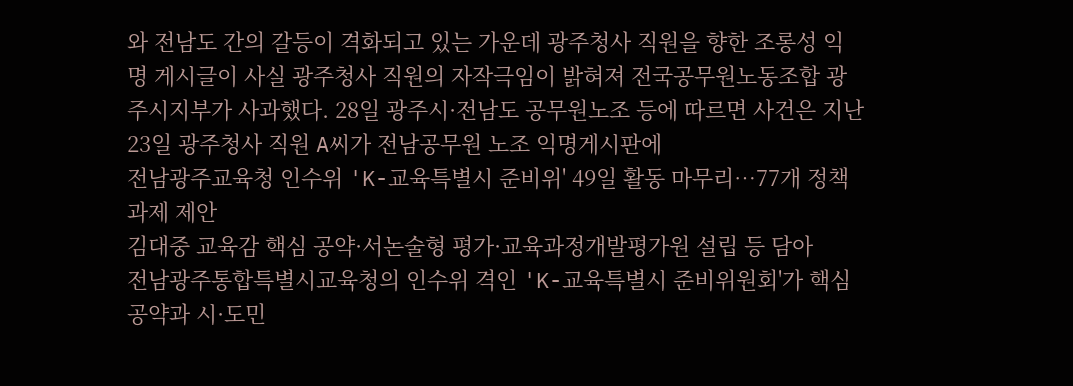와 전남도 간의 갈등이 격화되고 있는 가운데 광주청사 직원을 향한 조롱성 익명 게시글이 사실 광주청사 직원의 자작극임이 밝혀져 전국공무원노동조합 광주시지부가 사과했다. 28일 광주시·전남도 공무원노조 등에 따르면 사건은 지난 23일 광주청사 직원 A씨가 전남공무원 노조 익명게시판에
전남광주교육청 인수위 'K-교육특별시 준비위' 49일 활동 마무리…77개 정책과제 제안
김대중 교육감 핵심 공약·서논술형 평가·교육과정개발평가원 설립 등 담아
전남광주통합특별시교육청의 인수위 격인 'K-교육특별시 준비위원회'가 핵심 공약과 시·도민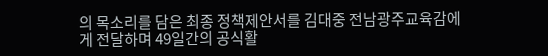의 목소리를 담은 최종 정책제안서를 김대중 전남광주교육감에게 전달하며 49일간의 공식활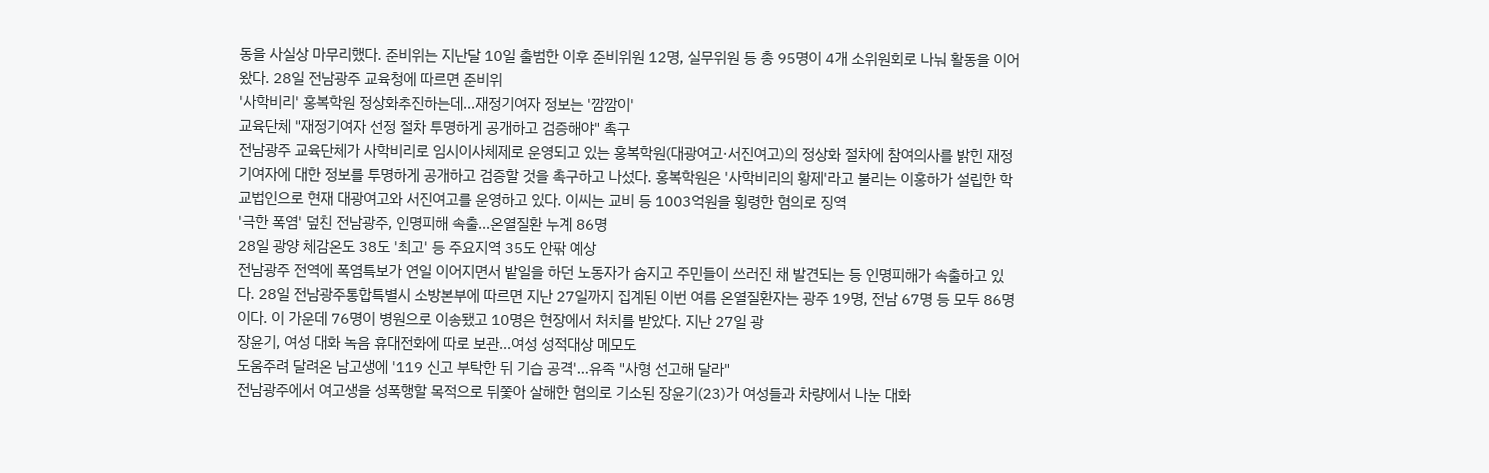동을 사실상 마무리했다. 준비위는 지난달 10일 출범한 이후 준비위원 12명, 실무위원 등 총 95명이 4개 소위원회로 나눠 활동을 이어왔다. 28일 전남광주 교육청에 따르면 준비위
'사학비리' 홍복학원 정상화추진하는데…재정기여자 정보는 '깜깜이'
교육단체 "재정기여자 선정 절차 투명하게 공개하고 검증해야" 촉구
전남광주 교육단체가 사학비리로 임시이사체제로 운영되고 있는 홍복학원(대광여고·서진여고)의 정상화 절차에 참여의사를 밝힌 재정 기여자에 대한 정보를 투명하게 공개하고 검증할 것을 촉구하고 나섰다. 홍복학원은 '사학비리의 황제'라고 불리는 이홍하가 설립한 학교법인으로 현재 대광여고와 서진여고를 운영하고 있다. 이씨는 교비 등 1003억원을 횡령한 혐의로 징역
'극한 폭염' 덮친 전남광주, 인명피해 속출…온열질환 누계 86명
28일 광양 체감온도 38도 '최고' 등 주요지역 35도 안팎 예상
전남광주 전역에 폭염특보가 연일 이어지면서 밭일을 하던 노동자가 숨지고 주민들이 쓰러진 채 발견되는 등 인명피해가 속출하고 있다. 28일 전남광주통합특별시 소방본부에 따르면 지난 27일까지 집계된 이번 여름 온열질환자는 광주 19명, 전남 67명 등 모두 86명이다. 이 가운데 76명이 병원으로 이송됐고 10명은 현장에서 처치를 받았다. 지난 27일 광
장윤기, 여성 대화 녹음 휴대전화에 따로 보관…여성 성적대상 메모도
도움주려 달려온 남고생에 '119 신고 부탁한 뒤 기습 공격'…유족 "사형 선고해 달라"
전남광주에서 여고생을 성폭행할 목적으로 뒤쫓아 살해한 혐의로 기소된 장윤기(23)가 여성들과 차량에서 나눈 대화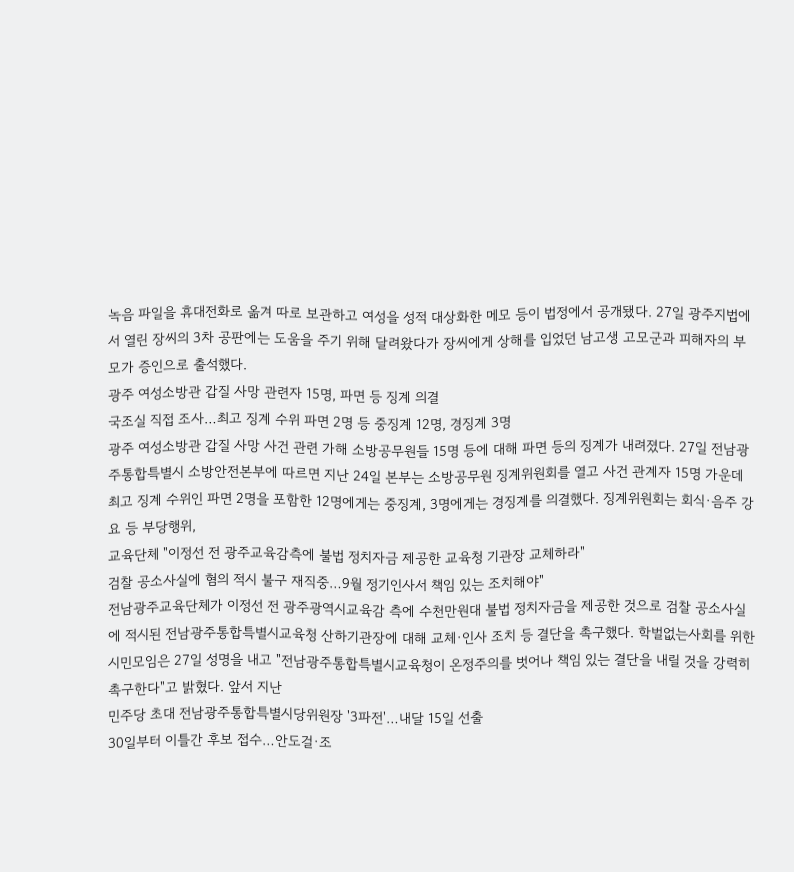녹음 파일을 휴대전화로 옮겨 따로 보관하고 여성을 성적 대상화한 메모 등이 법정에서 공개됐다. 27일 광주지법에서 열린 장씨의 3차 공판에는 도움을 주기 위해 달려왔다가 장씨에게 상해를 입었던 남고생 고모군과 피해자의 부모가 증인으로 출석했다.
광주 여성소방관 갑질 사망 관련자 15명, 파면 등 징계 의결
국조실 직접 조사…최고 징계 수위 파면 2명 등 중징계 12명, 경징계 3명
광주 여성소방관 갑질 사망 사건 관련 가해 소방공무원들 15명 등에 대해 파면 등의 징계가 내려졌다. 27일 전남광주통합특별시 소방안전본부에 따르면 지난 24일 본부는 소방공무원 징계위원회를 열고 사건 관계자 15명 가운데 최고 징계 수위인 파면 2명을 포함한 12명에게는 중징계, 3명에게는 경징계를 의결했다. 징계위원회는 회식·음주 강요 등 부당행위,
교육단체 "이정선 전 광주교육감측에 불법 정치자금 제공한 교육청 기관장 교체하라"
검찰 공소사실에 혐의 적시 불구 재직중…9월 정기인사서 책임 있는 조치해야"
전남광주교육단체가 이정선 전 광주광역시교육감 측에 수천만원대 불법 정치자금을 제공한 것으로 검찰 공소사실에 적시된 전남광주통합특별시교육청 산하기관장에 대해 교체·인사 조치 등 결단을 촉구했다. 학벌없는사회를 위한 시민모임은 27일 성명을 내고 "전남광주통합특별시교육청이 온정주의를 벗어나 책임 있는 결단을 내릴 것을 강력히 촉구한다"고 밝혔다. 앞서 지난
민주당 초대 전남광주통합특별시당위원장 '3파전'…내달 15일 선출
30일부터 이틀간 후보 접수…안도걸·조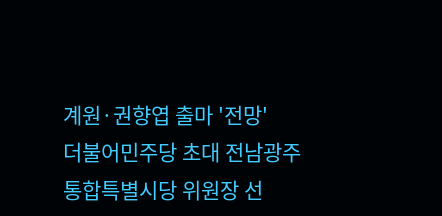계원·권향엽 출마 '전망'
더불어민주당 초대 전남광주통합특별시당 위원장 선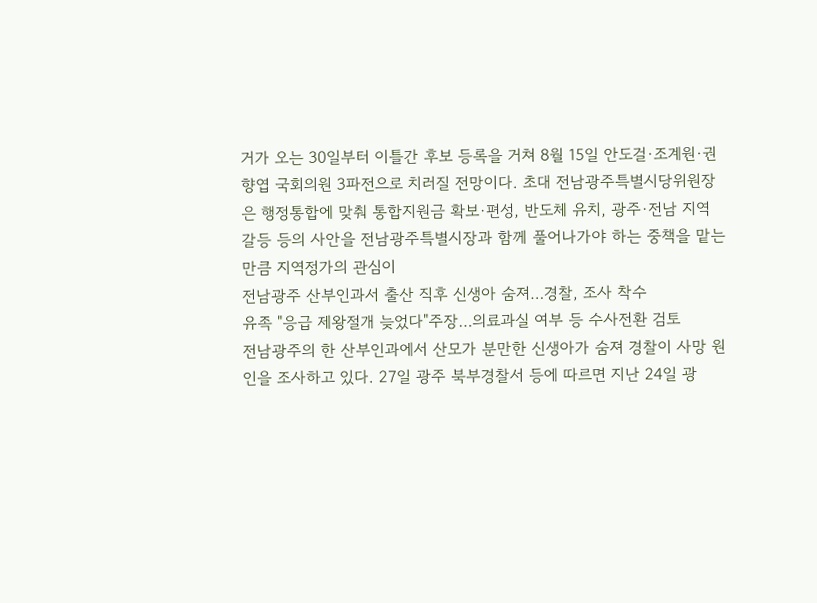거가 오는 30일부터 이틀간 후보 등록을 거쳐 8월 15일 안도걸·조계원·권향엽 국회의원 3파전으로 치러질 전망이다. 초대 전남광주특별시당위원장은 행정통합에 맞춰 통합지원금 확보·편성, 반도체 유치, 광주·전남 지역 갈등 등의 사안을 전남광주특별시장과 함께 풀어나가야 하는 중책을 맡는 만큼 지역정가의 관심이
전남광주 산부인과서 출산 직후 신생아 숨져…경찰, 조사 착수
유족 "응급 제왕절개 늦었다"주장…의료과실 여부 등 수사전환 검토
전남광주의 한 산부인과에서 산모가 분만한 신생아가 숨져 경찰이 사망 원인을 조사하고 있다. 27일 광주 북부경찰서 등에 따르면 지난 24일 광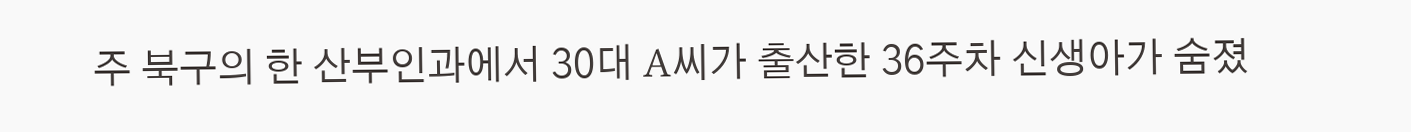주 북구의 한 산부인과에서 30대 A씨가 출산한 36주차 신생아가 숨졌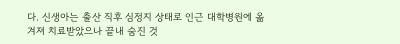다. 신생아는 출산 직후 심정지 상태로 인근 대학병원에 옮겨져 치료받았으나 끝내 숨진 것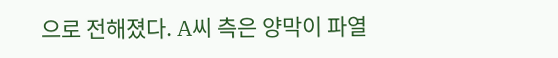으로 전해졌다. A씨 측은 양막이 파열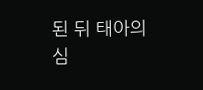된 뒤 태아의 심